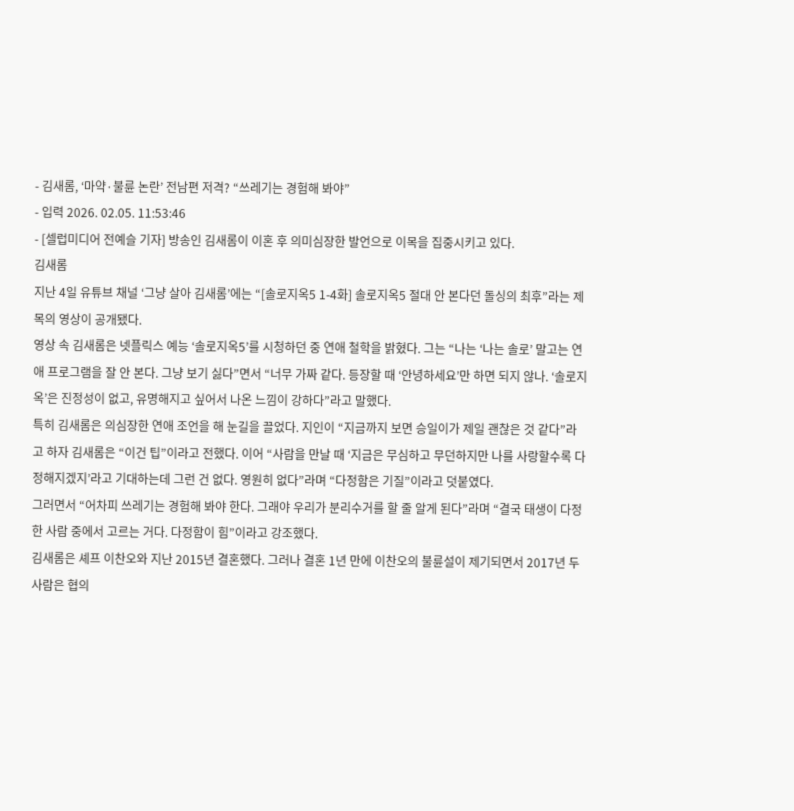- 김새롬, ‘마약·불륜 논란’ 전남편 저격? “쓰레기는 경험해 봐야”
- 입력 2026. 02.05. 11:53:46
- [셀럽미디어 전예슬 기자] 방송인 김새롬이 이혼 후 의미심장한 발언으로 이목을 집중시키고 있다.
김새롬
지난 4일 유튜브 채널 ‘그냥 살아 김새롬’에는 “[솔로지옥5 1-4화] 솔로지옥5 절대 안 본다던 돌싱의 최후”라는 제목의 영상이 공개됐다.
영상 속 김새롬은 넷플릭스 예능 ‘솔로지옥5’를 시청하던 중 연애 철학을 밝혔다. 그는 “나는 ‘나는 솔로’ 말고는 연애 프로그램을 잘 안 본다. 그냥 보기 싫다”면서 “너무 가짜 같다. 등장할 때 ‘안녕하세요’만 하면 되지 않나. ‘솔로지옥’은 진정성이 없고, 유명해지고 싶어서 나온 느낌이 강하다”라고 말했다.
특히 김새롬은 의심장한 연애 조언을 해 눈길을 끌었다. 지인이 “지금까지 보면 승일이가 제일 괜찮은 것 같다”라고 하자 김새롬은 “이건 팁”이라고 전했다. 이어 “사람을 만날 때 ‘지금은 무심하고 무던하지만 나를 사랑할수록 다정해지겠지’라고 기대하는데 그런 건 없다. 영원히 없다”라며 “다정함은 기질”이라고 덧붙였다.
그러면서 “어차피 쓰레기는 경험해 봐야 한다. 그래야 우리가 분리수거를 할 줄 알게 된다”라며 “결국 태생이 다정한 사람 중에서 고르는 거다. 다정함이 힘”이라고 강조했다.
김새롬은 셰프 이찬오와 지난 2015년 결혼했다. 그러나 결혼 1년 만에 이찬오의 불륜설이 제기되면서 2017년 두 사람은 협의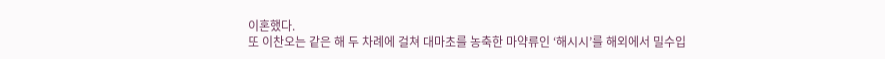이혼했다.
또 이찬오는 같은 해 두 차례에 걸쳐 대마초를 농축한 마약류인 ‘해시시’를 해외에서 밀수입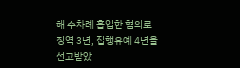해 수차례 흡입한 혐의로 징역 3년, 집행유예 4년을 선고받았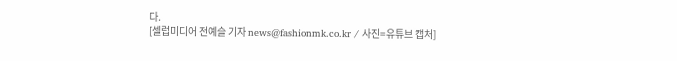다.
[셀럽미디어 전예슬 기자 news@fashionmk.co.kr / 사진=유튜브 캡처]